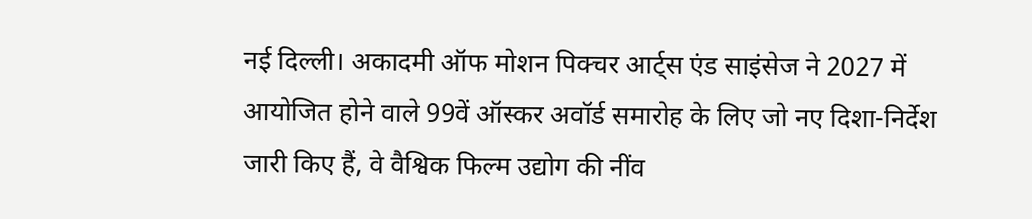नई दिल्ली। अकादमी ऑफ मोशन पिक्चर आर्ट्स एंड साइंसेज ने 2027 में आयोजित होने वाले 99वें ऑस्कर अवॉर्ड समारोह के लिए जो नए दिशा-निर्देश जारी किए हैं, वे वैश्विक फिल्म उद्योग की नींव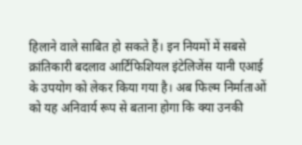हिलाने वाले साबित हो सकते हैं। इन नियमों में सबसे क्रांतिकारी बदलाव आर्टिफिशियल इंटेलिजेंस यानी एआई के उपयोग को लेकर किया गया है। अब फिल्म निर्माताओं को यह अनिवार्य रूप से बताना होगा कि क्या उनकी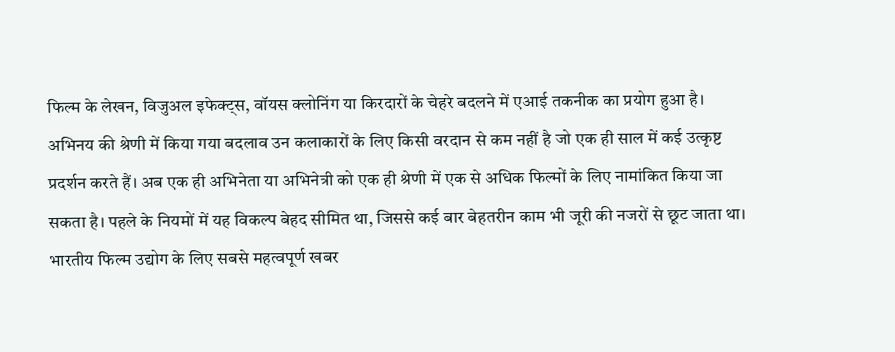फिल्म के लेखन, विजुअल इफेक्ट्स, वॉयस क्लोनिंग या किरदारों के चेहरे बदलने में एआई तकनीक का प्रयोग हुआ है।
अभिनय की श्रेणी में किया गया बदलाव उन कलाकारों के लिए किसी वरदान से कम नहीं है जो एक ही साल में कई उत्कृष्ट प्रदर्शन करते हैं। अब एक ही अभिनेता या अभिनेत्री को एक ही श्रेणी में एक से अधिक फिल्मों के लिए नामांकित किया जा सकता है। पहले के नियमों में यह विकल्प बेहद सीमित था, जिससे कई बार बेहतरीन काम भी जूरी की नजरों से छूट जाता था।
भारतीय फिल्म उद्योग के लिए सबसे महत्वपूर्ण खबर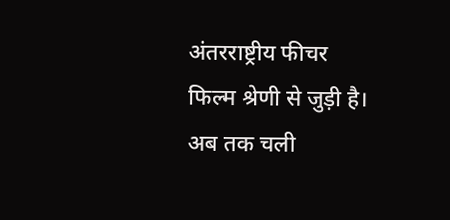अंतरराष्ट्रीय फीचर फिल्म श्रेणी से जुड़ी है। अब तक चली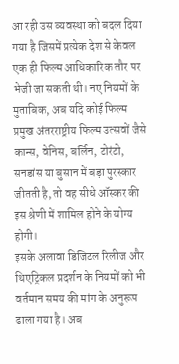आ रही उस व्यवस्था को बदल दिया गया है जिसमें प्रत्येक देश से केवल एक ही फिल्म आधिकारिक तौर पर भेजी जा सकती थी। नए नियमों के मुताबिक, अब यदि कोई फिल्म प्रमुख अंतरराष्ट्रीय फिल्म उत्सवों जैसे कान्स, वेनिस, बर्लिन, टोरंटो, सनडांस या बुसान में बड़ा पुरस्कार जीतती है, तो वह सीधे ऑस्कर की इस श्रेणी में शामिल होने के योग्य होगी।
इसके अलावा डिजिटल रिलीज और थिएट्रिकल प्रदर्शन के नियमों को भी वर्तमान समय की मांग के अनुरूप ढाला गया है। अब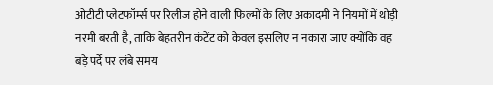ओटीटी प्लेटफॉर्म्स पर रिलीज होने वाली फिल्मों के लिए अकादमी ने नियमों में थोड़ी नरमी बरती है, ताकि बेहतरीन कंटेंट को केवल इसलिए न नकारा जाए क्योंकि वह बड़े पर्दे पर लंबे समय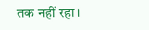तक नहीं रहा।